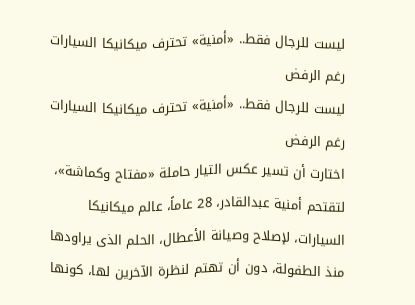ليست للرجال فقط.. «أمنية» تحترف ميكانيكا السيارات رغم الرفض
ليست للرجال فقط.. «أمنية» تحترف ميكانيكا السيارات رغم الرفض
اختارت أن تسير عكس التيار حاملة «مفتاح وكماشة»، لتقتحم أمنية عبدالقادر، 28 عاماً، عالم ميكانيكا السيارات، لإصلاح وصيانة الأعطال، الحلم الذى يراودها منذ الطفولة، دون أن تهتم لنظرة الآخرين لها، كونها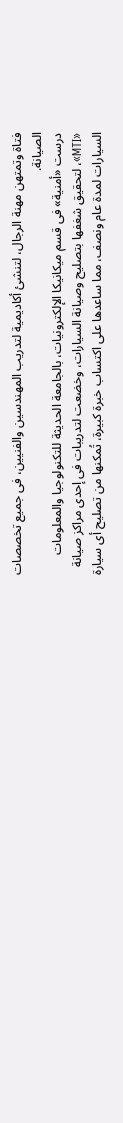فتاة وتمتهن مهنة الرجال، لتنشئ أكاديمية لتدريب المهندسين والفنيين، فى جميع تخصصات الصيانة.
درست «أمنية» فى قسم ميكانيكا الإلكترونيات، بالجامعة الحديثة للتكنولوجيا والمعلومات «MTI»، لتحقيق شغفها بتصليح وصيانة السيارات، وخضعت لتدريبات فى إحدى مراكز صيانة السيارات لمدة عام ونصف، مما ساعدها على اكتساب خبرة كبيرة، تُمكنها من تصليح أى سيارة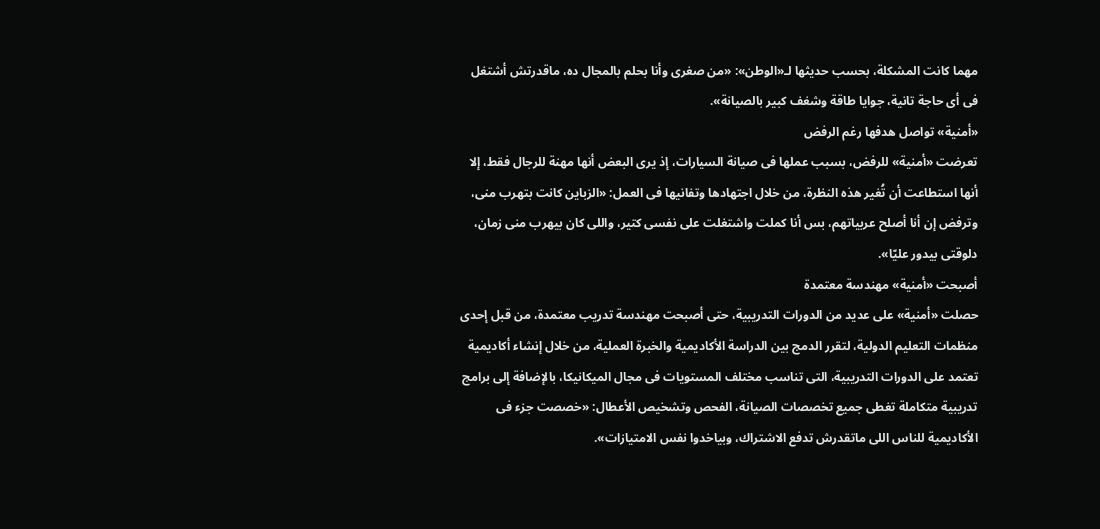مهما كانت المشكلة، بحسب حديثها لـ«الوطن»: «من صغرى وأنا بحلم بالمجال ده، ماقدرتش أشتغل فى أى حاجة تانية، جوايا طاقة وشغف كبير بالصيانة».
«أمنية» تواصل هدفها رغم الرفض
تعرضت «أمنية» للرفض، بسبب عملها فى صيانة السيارات، إذ يرى البعض أنها مهنة للرجال فقط، إلا أنها استطاعت أن تُغير هذه النظرة، من خلال اجتهادها وتفانيها فى العمل: «الزباين كانت بتهرب منى، وترفض إن أنا أصلح عربياتهم، بس أنا كملت واشتغلت على نفسى كتير، واللى كان بيهرب منى زمان، دلوقتى بيدور عليّا».
أصبحت «أمنية» مهندسة معتمدة
حصلت «أمنية» على عديد من الدورات التدريبية، حتى أصبحت مهندسة تدريب معتمدة، من قبل إحدى منظمات التعليم الدولية، لتقرر الدمج بين الدراسة الأكاديمية والخبرة العملية، من خلال إنشاء أكاديمية تعتمد على الدورات التدريبية، التى تناسب مختلف المستويات فى مجال الميكانيكا، بالإضافة إلى برامج تدريبية متكاملة تغطى جميع تخصصات الصيانة، الفحص وتشخيص الأعطال: «خصصت جزء فى الأكاديمية للناس اللى ماتقدرش تدفع الاشتراك، وبياخدوا نفس الامتيازات».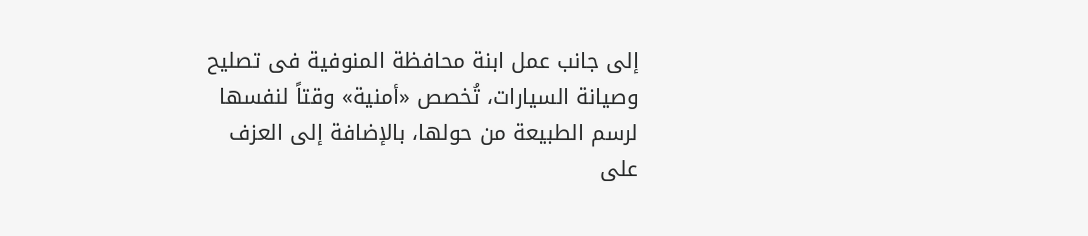إلى جانب عمل ابنة محافظة المنوفية فى تصليح وصيانة السيارات، تُخصص «أمنية» وقتاً لنفسها لرسم الطبيعة من حولها، بالإضافة إلى العزف على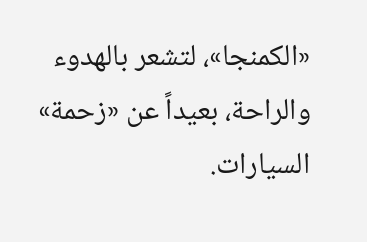«الكمنجا»، لتشعر بالهدوء والراحة، بعيداً عن «زحمة» السيارات.